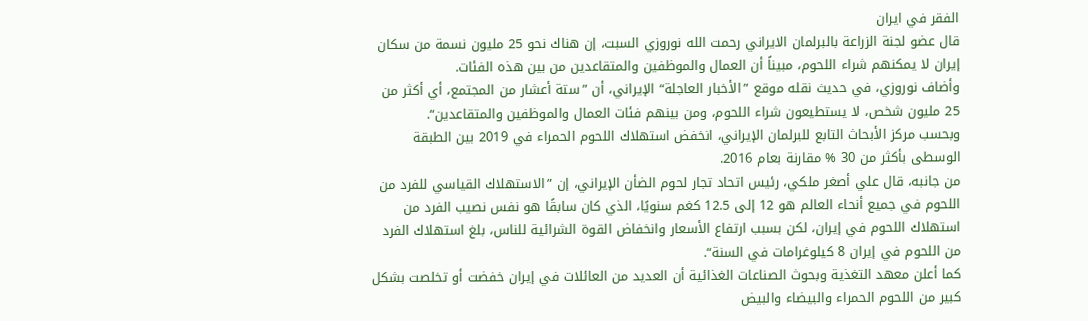الفقر في ايران
قال عضو لجنة الزراعة بالبرلمان الايراني رحمت الله نوروزي السبت، إن هناك نحو 25 مليون نسمة من سكان إيران لا يمكنهم شراء اللحوم، مبيناً أن العمال والموظفين والمتقاعدين من بين هذه الفئات.
وأضاف نوروزي، في حديث نقله موقع ”الأخبار العاجلة“ الإيراني، أن ”ستة أعشار من المجتمع، أي أكثر من 25 مليون شخص، لا يستطيعون شراء اللحوم، ومن بينهم فئات العمال والموظفين والمتقاعدين“.
وبحسب مركز الأبحاث التابع للبرلمان الإيراني، انخفض استهلاك اللحوم الحمراء في 2019 بين الطبقة الوسطى بأكثر من 30 % مقارنة بعام 2016.
من جانبه، قال علي أصغر ملكي، رئيس اتحاد تجار لحوم الضأن الإيراني، إن ”الاستهلاك القياسي للفرد من اللحوم في جميع أنحاء العالم هو 12 إلى 12.5 كغم سنويًا، الذي كان سابقًا هو نفس نصيب الفرد من استهلاك اللحوم في إيران، لكن بسبب ارتفاع الأسعار وانخفاض القوة الشرائية للناس، بلغ استهلاك الفرد من اللحوم في إيران 8 كيلوغرامات في السنة“.
كما أعلن معهد التغذية وبحوث الصناعات الغذائية أن العديد من العائلات في إيران خفضت أو تخلصت بشكل كبير من اللحوم الحمراء والبيضاء والبيض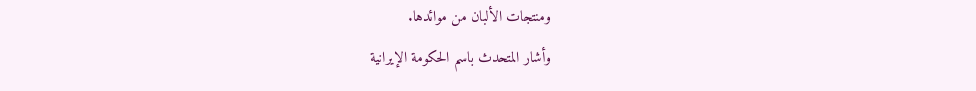ومنتجات الألبان من موائدها.
وأشار المتحدث باسم الحكومة الإيرانية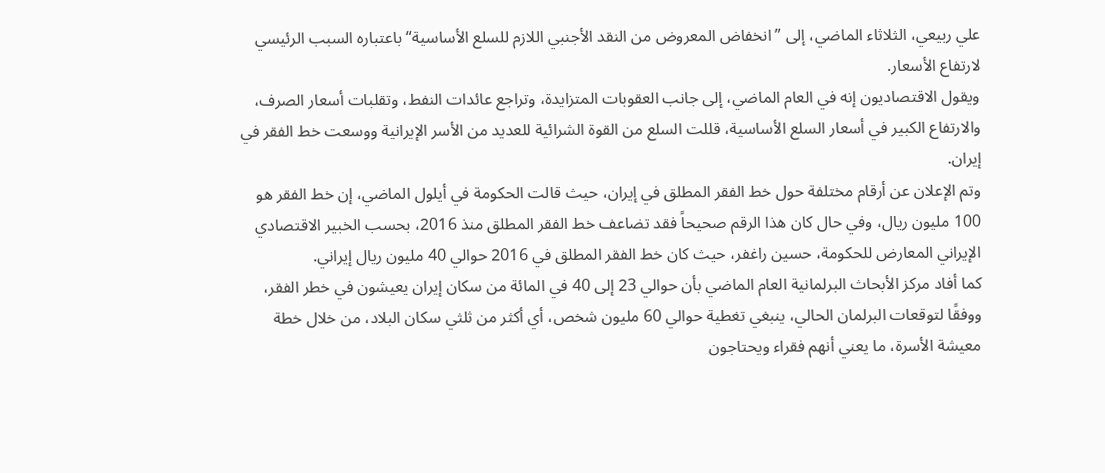علي ربيعي، الثلاثاء الماضي، إلى ”انخفاض المعروض من النقد الأجنبي اللازم للسلع الأساسية“ باعتباره السبب الرئيسي لارتفاع الأسعار.
ويقول الاقتصاديون إنه في العام الماضي، إلى جانب العقوبات المتزايدة، وتراجع عائدات النفط، وتقلبات أسعار الصرف، والارتفاع الكبير في أسعار السلع الأساسية، قللت السلع من القوة الشرائية للعديد من الأسر الإيرانية ووسعت خط الفقر في إيران.
وتم الإعلان عن أرقام مختلفة حول خط الفقر المطلق في إيران، حيث قالت الحكومة في أيلول الماضي، إن خط الفقر هو 100 مليون ريال، وفي حال كان هذا الرقم صحيحاً فقد تضاعف خط الفقر المطلق منذ 2016، بحسب الخبير الاقتصادي الإيراني المعارض للحكومة، حسين راغفر، حيث كان خط الفقر المطلق في 2016 حوالي 40 مليون ريال إيراني.
كما أفاد مركز الأبحاث البرلمانية العام الماضي بأن حوالي 23 إلى 40 في المائة من سكان إيران يعيشون في خطر الفقر، ووفقًا لتوقعات البرلمان الحالي، ينبغي تغطية حوالي 60 مليون شخص، أي أكثر من ثلثي سكان البلاد، من خلال خطة معيشة الأسرة، ما يعني أنهم فقراء ويحتاجون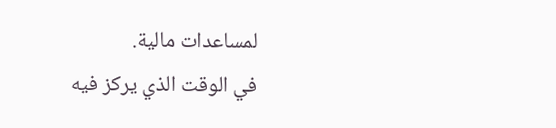لمساعدات مالية.
في الوقت الذي يركز فيه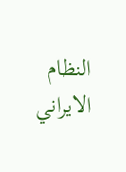النظام الايراني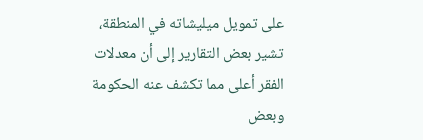على تمويل ميليشاته في المنطقة، تشير بعض التقارير إلى أن معدلات الفقر أعلى مما تكشف عنه الحكومة وبعض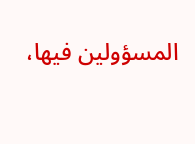المسؤولين فيها،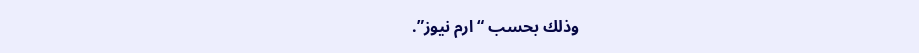وذلك بحسب “ارم نيوز”.